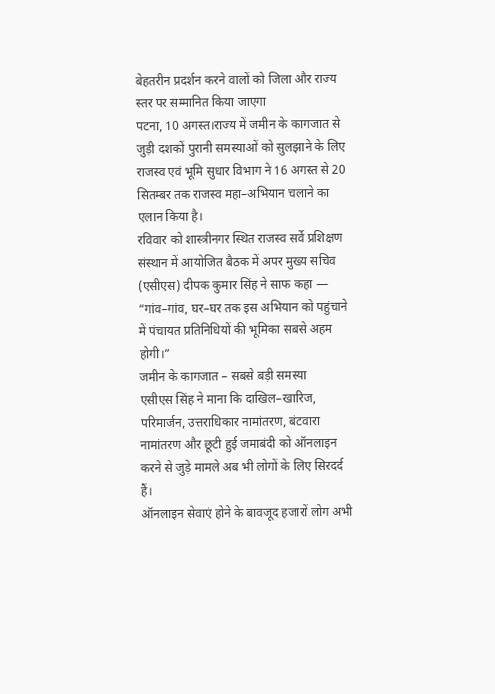बेहतरीन प्रदर्शन करने वालों को जिला और राज्य स्तर पर सम्मानित किया जाएगा
पटना, 10 अगस्त।राज्य में जमीन के कागजात से जुड़ी दशकों पुरानी समस्याओं को सुलझाने के लिए राजस्व एवं भूमि सुधार विभाग ने 16 अगस्त से 20 सितम्बर तक राजस्व महा–अभियान चलाने का एलान किया है।
रविवार को शास्त्रीनगर स्थित राजस्व सर्वे प्रशिक्षण संस्थान में आयोजित बैठक में अपर मुख्य सचिव (एसीएस) दीपक कुमार सिंह ने साफ कहा — “गांव–गांव, घर–घर तक इस अभियान को पहुंचाने में पंचायत प्रतिनिधियों की भूमिका सबसे अहम होगी।”
जमीन के कागजात – सबसे बड़ी समस्या
एसीएस सिंह ने माना कि दाखिल–खारिज, परिमार्जन, उत्तराधिकार नामांतरण, बंटवारा नामांतरण और छूटी हुई जमाबंदी को ऑनलाइन करने से जुड़े मामले अब भी लोगों के लिए सिरदर्द हैं।
ऑनलाइन सेवाएं होने के बावजूद हजारों लोग अभी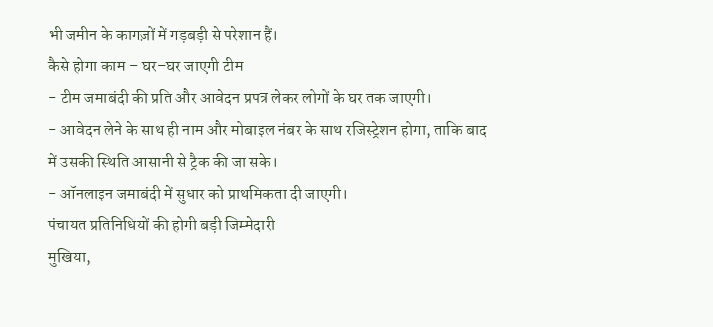भी जमीन के कागज़ों में गड़बड़ी से परेशान हैं।
कैसे होगा काम – घर–घर जाएगी टीम
- टीम जमाबंदी की प्रति और आवेदन प्रपत्र लेकर लोगों के घर तक जाएगी।
- आवेदन लेने के साथ ही नाम और मोबाइल नंबर के साथ रजिस्ट्रेशन होगा, ताकि बाद में उसकी स्थिति आसानी से ट्रैक की जा सके।
- ऑनलाइन जमाबंदी में सुधार को प्राथमिकता दी जाएगी।
पंचायत प्रतिनिधियों की होगी बड़ी जिम्मेदारी
मुखिया,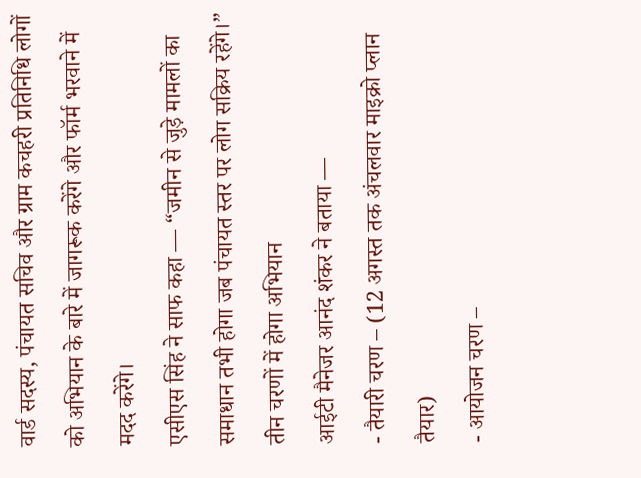वार्ड सदस्य, पंचायत सचिव और ग्राम कचहरी प्रतिनिधि लोगों को अभियान के बारे में जागरूक करेंगे और फॉर्म भरवाने में मदद करेंगे।
एसीएस सिंह ने साफ कहा — “जमीन से जुड़े मामलों का समाधान तभी होगा जब पंचायत स्तर पर लोग सक्रिय रहेंगे।”
तीन चरणों में होगा अभियान
आईटी मैनेजर आनंद शंकर ने बताया —
- तैयारी चरण – (12 अगस्त तक अंचलवार माइक्रो प्लान तैयार)
- आयोजन चरण –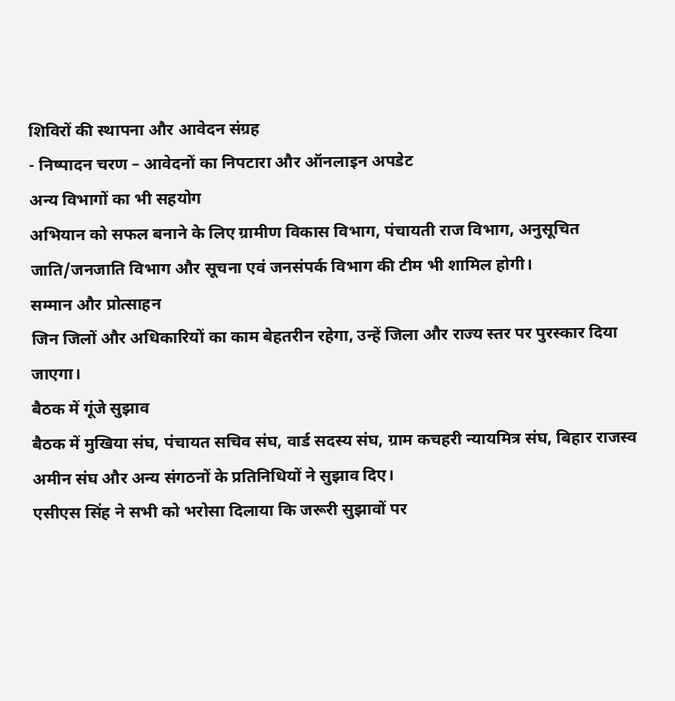शिविरों की स्थापना और आवेदन संग्रह
- निष्पादन चरण – आवेदनों का निपटारा और ऑनलाइन अपडेट
अन्य विभागों का भी सहयोग
अभियान को सफल बनाने के लिए ग्रामीण विकास विभाग, पंचायती राज विभाग, अनुसूचित जाति/जनजाति विभाग और सूचना एवं जनसंपर्क विभाग की टीम भी शामिल होगी।
सम्मान और प्रोत्साहन
जिन जिलों और अधिकारियों का काम बेहतरीन रहेगा, उन्हें जिला और राज्य स्तर पर पुरस्कार दिया जाएगा।
बैठक में गूंजे सुझाव
बैठक में मुखिया संघ, पंचायत सचिव संघ, वार्ड सदस्य संघ, ग्राम कचहरी न्यायमित्र संघ, बिहार राजस्व अमीन संघ और अन्य संगठनों के प्रतिनिधियों ने सुझाव दिए।
एसीएस सिंह ने सभी को भरोसा दिलाया कि जरूरी सुझावों पर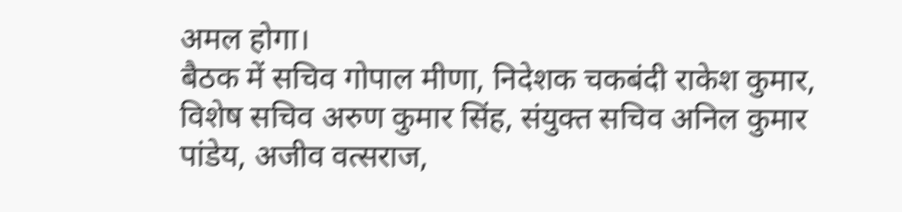अमल होगा।
बैठक में सचिव गोपाल मीणा, निदेशक चकबंदी राकेश कुमार, विशेष सचिव अरुण कुमार सिंह, संयुक्त सचिव अनिल कुमार पांडेय, अजीव वत्सराज,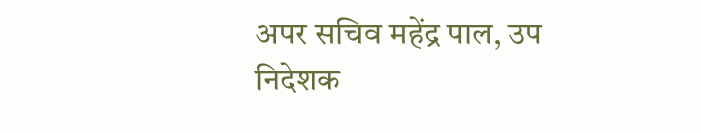अपर सचिव महेंद्र पाल, उप निदेशक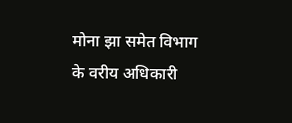मोना झा समेत विभाग के वरीय अधिकारी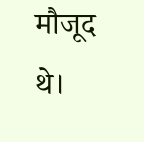मौजूद थे।